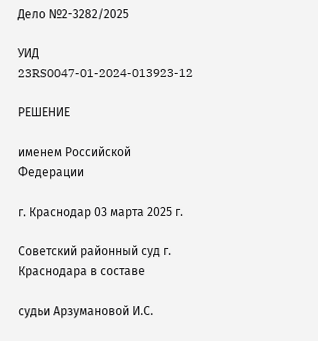Дело №2-3282/2025

УИД 23RS0047-01-2024-013923-12

РЕШЕНИЕ

именем Российской Федерации

г. Краснодар 03 марта 2025 г.

Советский районный суд г. Краснодара в составе

судьи Арзумановой И.С.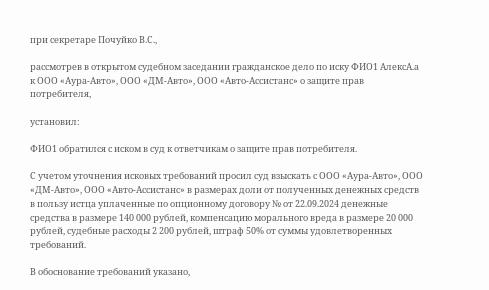при секретаре Почуйко В.С.,

рассмотрев в открытом судебном заседании гражданское дело по иску ФИО1 АлексА.а к ООО «Аура-Авто», ООО «ДМ-Авто», ООО «Авто-Ассистанс» о защите прав потребителя,

установил:

ФИО1 обратился с иском в суд к ответчикам о защите прав потребителя.

С учетом уточнения исковых требований просил суд взыскать с ООО «Аура-Авто», ООО «ДМ-Авто», ООО «Авто-Ассистанс» в размерах доли от полученных денежных средств в пользу истца уплаченные по опционному договору № от 22.09.2024 денежные средства в размере 140 000 рублей, компенсацию морального вреда в размере 20 000 рублей, судебные расходы 2 200 рублей, штраф 50% от суммы удовлетворенных требований.

В обоснование требований указано,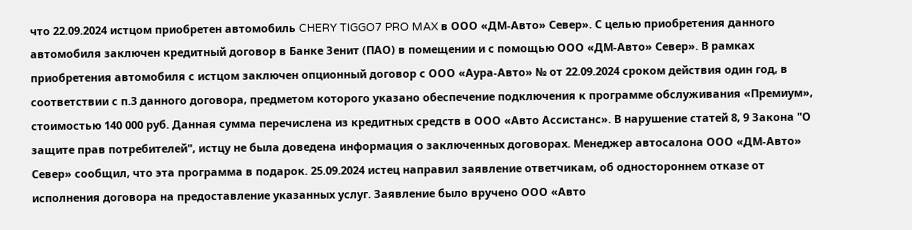что 22.09.2024 истцом приобретен автомобиль CHERY TIGGO7 PRO MAX в ООО «ДМ-Авто» Север». С целью приобретения данного автомобиля заключен кредитный договор в Банке Зенит (ПАО) в помещении и с помощью ООО «ДМ-Авто» Север». В рамках приобретения автомобиля с истцом заключен опционный договор с ООО «Аура-Авто» № от 22.09.2024 сроком действия один год, в соответствии с п.3 данного договора, предметом которого указано обеспечение подключения к программе обслуживания «Премиум», стоимостью 140 000 руб. Данная сумма перечислена из кредитных средств в ООО «Авто Ассистанс». В нарушение статей 8, 9 Закона "О защите прав потребителей", истцу не была доведена информация о заключенных договорах. Менеджер автосалона ООО «ДМ-Авто» Север» сообщил, что эта программа в подарок. 25.09.2024 истец направил заявление ответчикам, об одностороннем отказе от исполнения договора на предоставление указанных услуг. Заявление было вручено ООО «Авто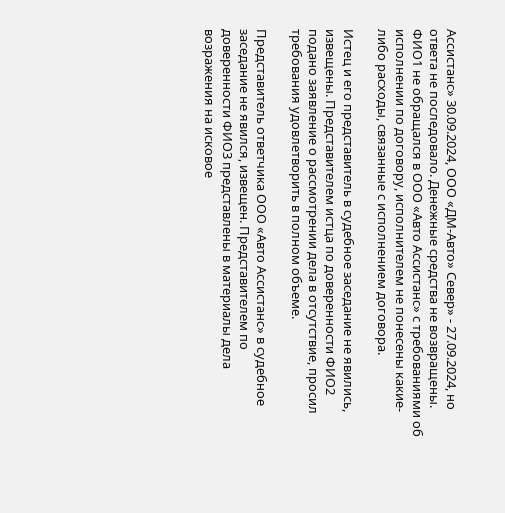Ассистанс» 30.09.2024, ООО «ДМ-Авто» Север» - 27.09.2024, но ответа не последовало. Денежные средства не возвращены. ФИО1 не обращался в ООО «Авто Ассистанс» с требованиями об исполнении по договору, исполнителем не понесены какие-либо расходы, связанные с исполнением договора.

Истец и его представитель в судебное заседание не явились, извещены. Представителем истца по доверенности ФИО2 подано заявление о рассмотрении дела в отсутствие, просил требования удовлетворить в полном объеме.

Представитель ответчика ООО «Авто Ассистанс» в судебное заседание не явился, извещен. Представителем по доверенности ФИО3 представлены в материалы дела возражения на исковое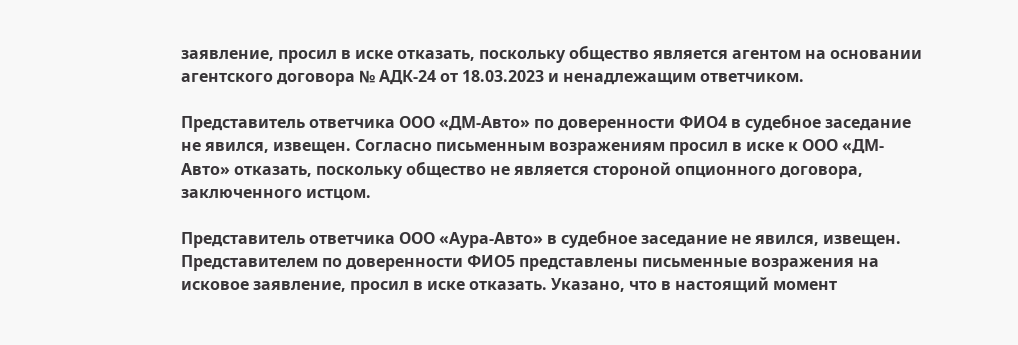заявление, просил в иске отказать, поскольку общество является агентом на основании агентского договора № АДК-24 от 18.03.2023 и ненадлежащим ответчиком.

Представитель ответчика ООО «ДМ-Авто» по доверенности ФИО4 в судебное заседание не явился, извещен. Согласно письменным возражениям просил в иске к ООО «ДМ-Авто» отказать, поскольку общество не является стороной опционного договора, заключенного истцом.

Представитель ответчика ООО «Аура-Авто» в судебное заседание не явился, извещен. Представителем по доверенности ФИО5 представлены письменные возражения на исковое заявление, просил в иске отказать. Указано, что в настоящий момент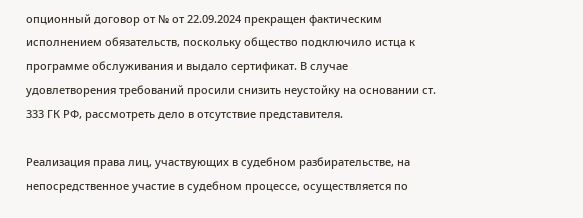опционный договор от № от 22.09.2024 прекращен фактическим исполнением обязательств, поскольку общество подключило истца к программе обслуживания и выдало сертификат. В случае удовлетворения требований просили снизить неустойку на основании ст. 333 ГК РФ, рассмотреть дело в отсутствие представителя.

Реализация права лиц, участвующих в судебном разбирательстве, на непосредственное участие в судебном процессе, осуществляется по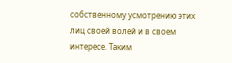собственному усмотрению этих лиц своей волей и в своем интересе. Таким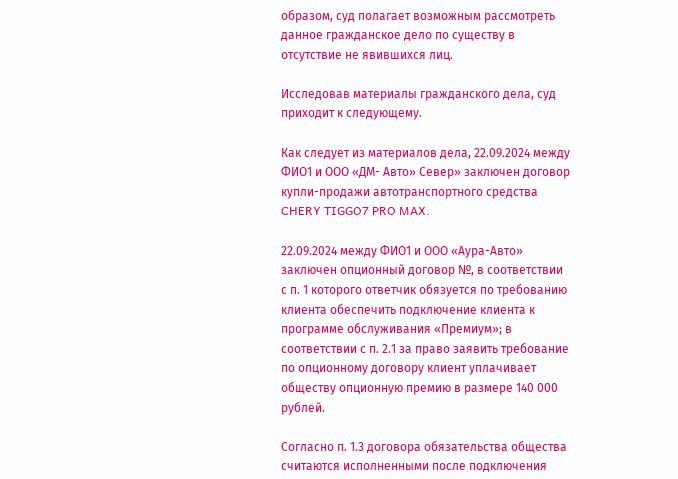образом, суд полагает возможным рассмотреть данное гражданское дело по существу в отсутствие не явившихся лиц.

Исследовав материалы гражданского дела, суд приходит к следующему.

Как следует из материалов дела, 22.09.2024 между ФИО1 и ООО «ДМ- Авто» Север» заключен договор купли-продажи автотранспортного средства CHERY TIGGO7 PRO MAX.

22.09.2024 между ФИО1 и ООО «Аура-Авто» заключен опционный договор №, в соответствии с п. 1 которого ответчик обязуется по требованию клиента обеспечить подключение клиента к программе обслуживания «Премиум»; в соответствии с п. 2.1 за право заявить требование по опционному договору клиент уплачивает обществу опционную премию в размере 140 000 рублей.

Согласно п. 1.3 договора обязательства общества считаются исполненными после подключения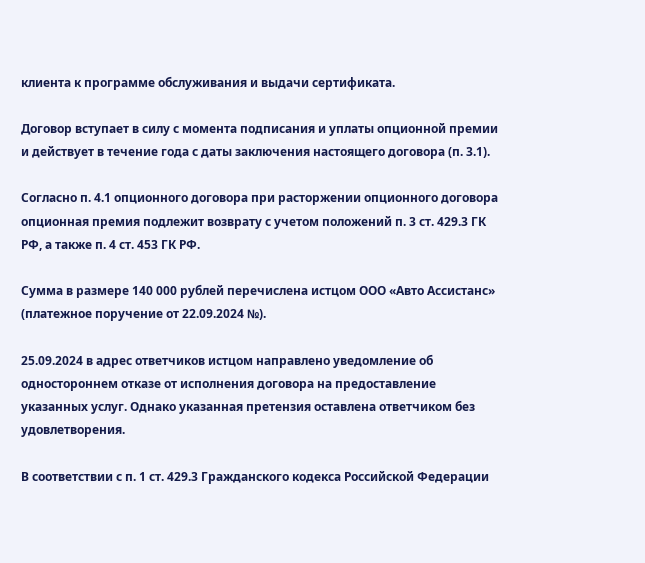клиента к программе обслуживания и выдачи сертификата.

Договор вступает в силу с момента подписания и уплаты опционной премии и действует в течение года с даты заключения настоящего договора (п. 3.1).

Согласно п. 4.1 опционного договора при расторжении опционного договора опционная премия подлежит возврату с учетом положений п. 3 ст. 429.3 ГК РФ, а также п. 4 ст. 453 ГК РФ.

Сумма в размере 140 000 рублей перечислена истцом ООО «Авто Ассистанс» (платежное поручение от 22.09.2024 №).

25.09.2024 в адрес ответчиков истцом направлено уведомление об одностороннем отказе от исполнения договора на предоставление указанных услуг. Однако указанная претензия оставлена ответчиком без удовлетворения.

В соответствии с п. 1 ст. 429.3 Гражданского кодекса Российской Федерации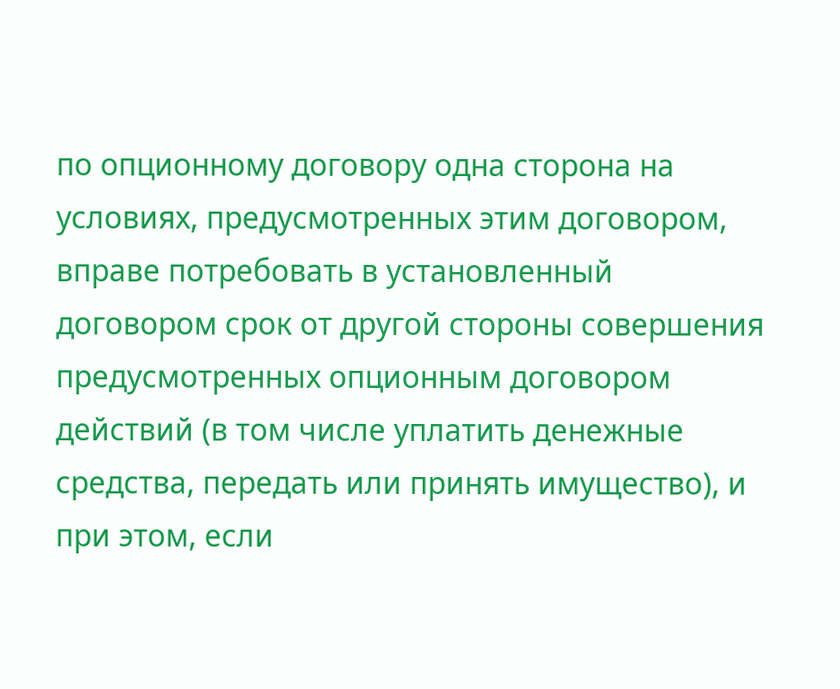по опционному договору одна сторона на условиях, предусмотренных этим договором, вправе потребовать в установленный договором срок от другой стороны совершения предусмотренных опционным договором действий (в том числе уплатить денежные средства, передать или принять имущество), и при этом, если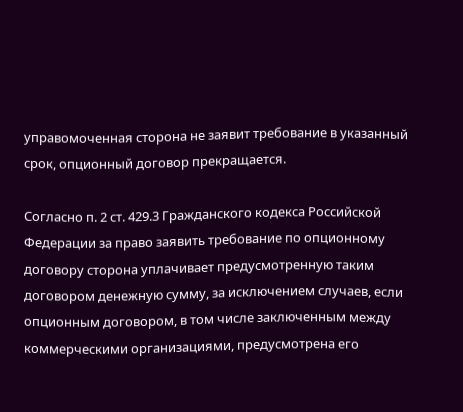управомоченная сторона не заявит требование в указанный срок, опционный договор прекращается.

Согласно п. 2 ст. 429.3 Гражданского кодекса Российской Федерации за право заявить требование по опционному договору сторона уплачивает предусмотренную таким договором денежную сумму, за исключением случаев, если опционным договором, в том числе заключенным между коммерческими организациями, предусмотрена его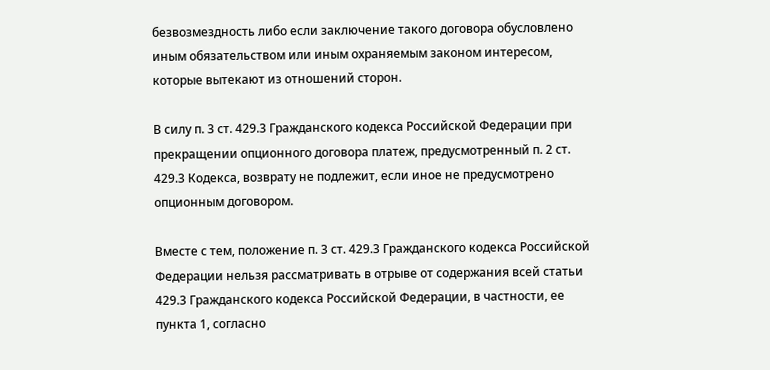безвозмездность либо если заключение такого договора обусловлено иным обязательством или иным охраняемым законом интересом, которые вытекают из отношений сторон.

В силу п. 3 ст. 429.3 Гражданского кодекса Российской Федерации при прекращении опционного договора платеж, предусмотренный п. 2 ст. 429.3 Кодекса, возврату не подлежит, если иное не предусмотрено опционным договором.

Вместе с тем, положение п. 3 ст. 429.3 Гражданского кодекса Российской Федерации нельзя рассматривать в отрыве от содержания всей статьи 429.3 Гражданского кодекса Российской Федерации, в частности, ее пункта 1, согласно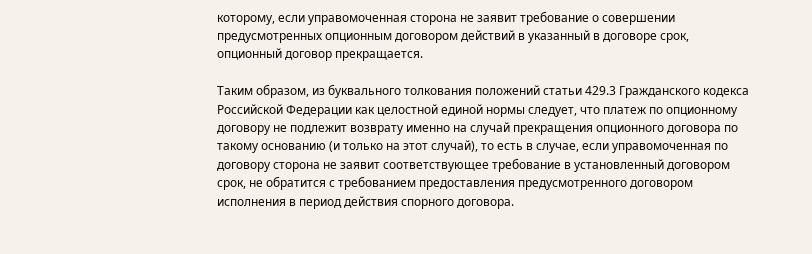которому, если управомоченная сторона не заявит требование о совершении предусмотренных опционным договором действий в указанный в договоре срок, опционный договор прекращается.

Таким образом, из буквального толкования положений статьи 429.3 Гражданского кодекса Российской Федерации как целостной единой нормы следует, что платеж по опционному договору не подлежит возврату именно на случай прекращения опционного договора по такому основанию (и только на этот случай), то есть в случае, если управомоченная по договору сторона не заявит соответствующее требование в установленный договором срок, не обратится с требованием предоставления предусмотренного договором исполнения в период действия спорного договора.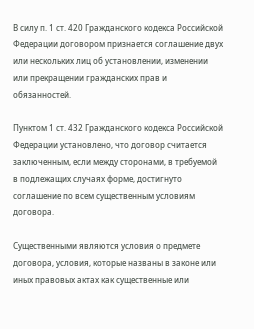В силу п. 1 ст. 420 Гражданского кодекса Российской Федерации договором признается соглашение двух или нескольких лиц об установлении, изменении или прекращении гражданских прав и обязанностей.

Пунктом 1 ст. 432 Гражданского кодекса Российской Федерации установлено, что договор считается заключенным, если между сторонами, в требуемой в подлежащих случаях форме, достигнуто соглашение по всем существенным условиям договора.

Существенными являются условия о предмете договора, условия, которые названы в законе или иных правовых актах как существенные или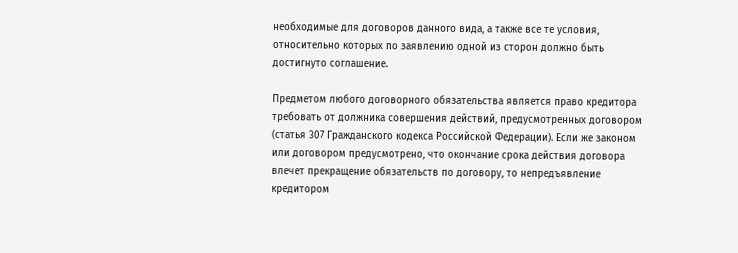необходимые для договоров данного вида, а также все те условия, относительно которых по заявлению одной из сторон должно быть достигнуто соглашение.

Предметом любого договорного обязательства является право кредитора требовать от должника совершения действий, предусмотренных договором (статья 307 Гражданского кодекса Российской Федерации). Если же законом или договором предусмотрено, что окончание срока действия договора влечет прекращение обязательств по договору, то непредъявление кредитором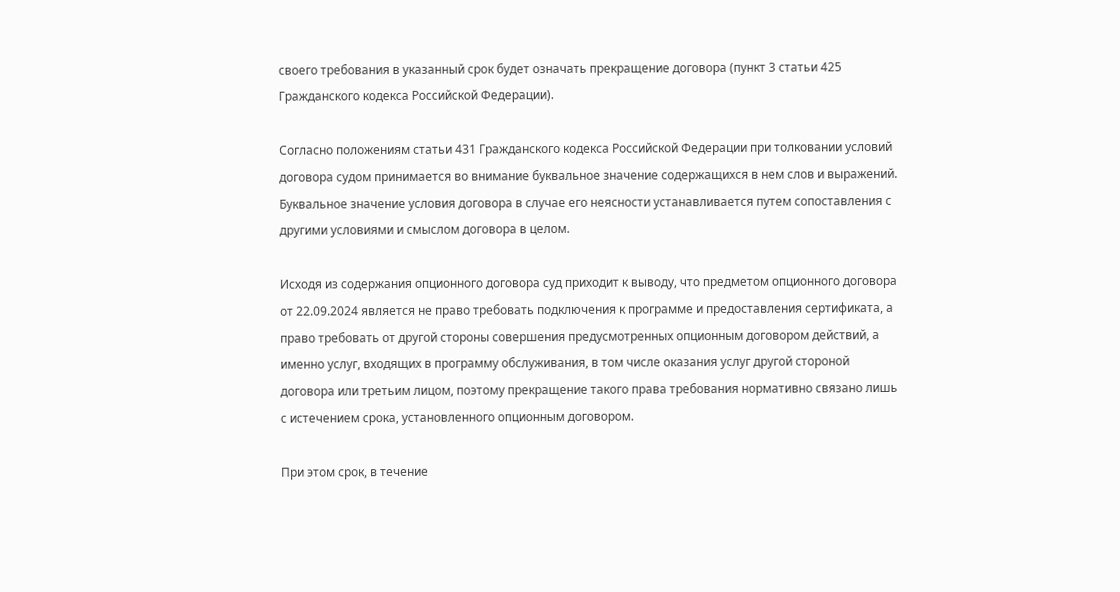своего требования в указанный срок будет означать прекращение договора (пункт 3 статьи 425 Гражданского кодекса Российской Федерации).

Согласно положениям статьи 431 Гражданского кодекса Российской Федерации при толковании условий договора судом принимается во внимание буквальное значение содержащихся в нем слов и выражений. Буквальное значение условия договора в случае его неясности устанавливается путем сопоставления с другими условиями и смыслом договора в целом.

Исходя из содержания опционного договора суд приходит к выводу, что предметом опционного договора от 22.09.2024 является не право требовать подключения к программе и предоставления сертификата, а право требовать от другой стороны совершения предусмотренных опционным договором действий, а именно услуг, входящих в программу обслуживания, в том числе оказания услуг другой стороной договора или третьим лицом, поэтому прекращение такого права требования нормативно связано лишь с истечением срока, установленного опционным договором.

При этом срок, в течение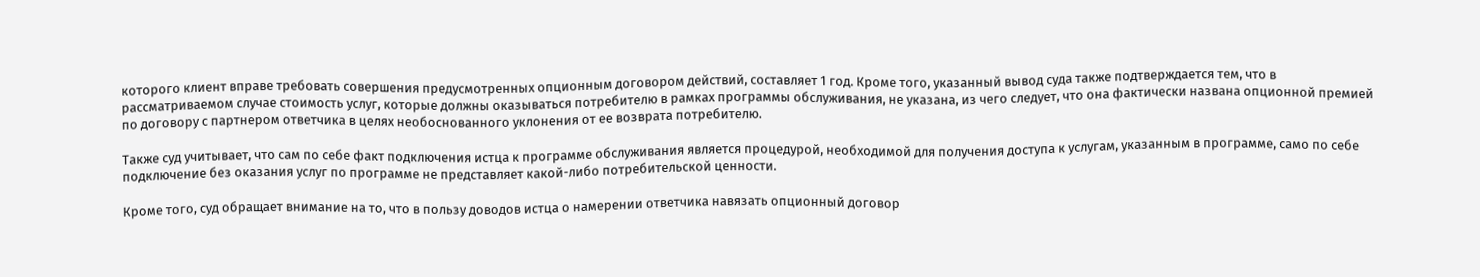которого клиент вправе требовать совершения предусмотренных опционным договором действий, составляет 1 год. Кроме того, указанный вывод суда также подтверждается тем, что в рассматриваемом случае стоимость услуг, которые должны оказываться потребителю в рамках программы обслуживания, не указана, из чего следует, что она фактически названа опционной премией по договору с партнером ответчика в целях необоснованного уклонения от ее возврата потребителю.

Также суд учитывает, что сам по себе факт подключения истца к программе обслуживания является процедурой, необходимой для получения доступа к услугам, указанным в программе, само по себе подключение без оказания услуг по программе не представляет какой-либо потребительской ценности.

Кроме того, суд обращает внимание на то, что в пользу доводов истца о намерении ответчика навязать опционный договор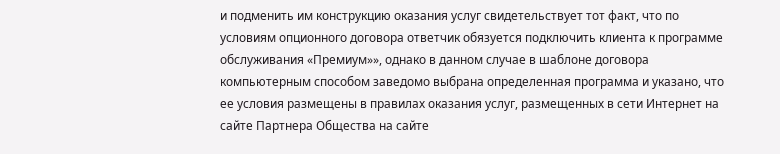и подменить им конструкцию оказания услуг свидетельствует тот факт, что по условиям опционного договора ответчик обязуется подключить клиента к программе обслуживания «Премиум»», однако в данном случае в шаблоне договора компьютерным способом заведомо выбрана определенная программа и указано, что ее условия размещены в правилах оказания услуг, размещенных в сети Интернет на сайте Партнера Общества на сайте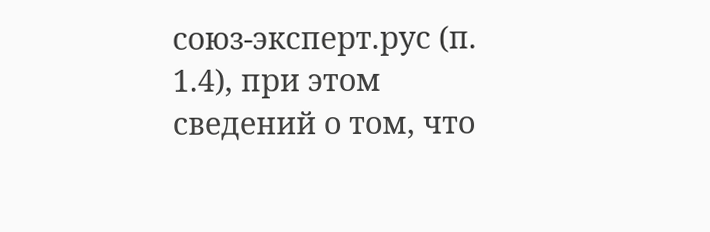союз-эксперт.рус (п. 1.4), при этом сведений о том, что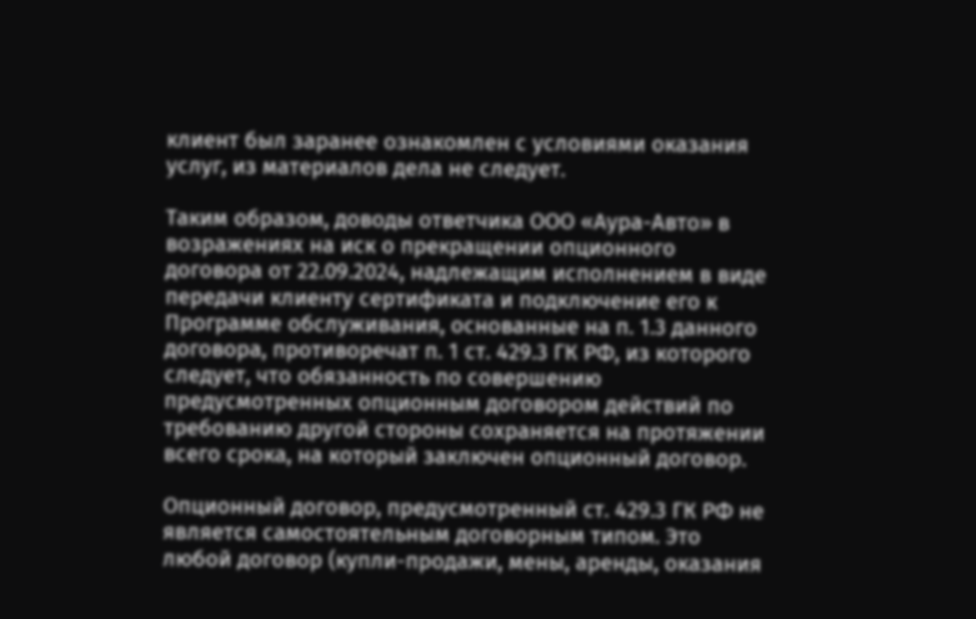клиент был заранее ознакомлен с условиями оказания услуг, из материалов дела не следует.

Таким образом, доводы ответчика ООО «Аура-Авто» в возражениях на иск о прекращении опционного договора от 22.09.2024, надлежащим исполнением в виде передачи клиенту сертификата и подключение его к Программе обслуживания, основанные на п. 1.3 данного договора, противоречат п. 1 ст. 429.3 ГК РФ, из которого следует, что обязанность по совершению предусмотренных опционным договором действий по требованию другой стороны сохраняется на протяжении всего срока, на который заключен опционный договор.

Опционный договор, предусмотренный ст. 429.3 ГК РФ не является самостоятельным договорным типом. Это любой договор (купли-продажи, мены, аренды, оказания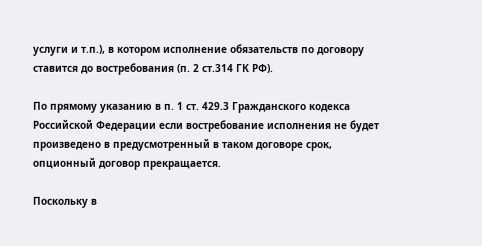услуги и т.п.), в котором исполнение обязательств по договору ставится до востребования (п. 2 ст.314 ГК РФ).

По прямому указанию в п. 1 ст. 429.3 Гражданского кодекса Российской Федерации если востребование исполнения не будет произведено в предусмотренный в таком договоре срок, опционный договор прекращается.

Поскольку в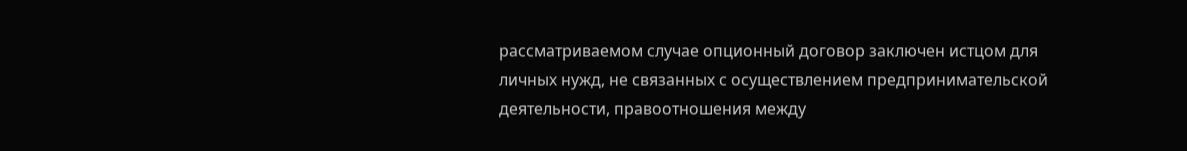рассматриваемом случае опционный договор заключен истцом для личных нужд, не связанных с осуществлением предпринимательской деятельности, правоотношения между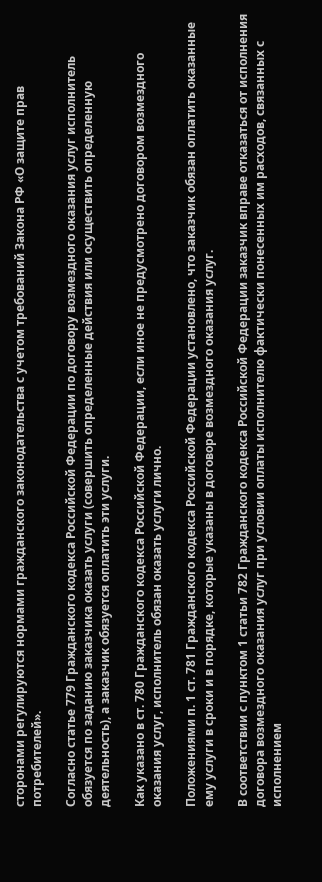сторонами регулируются нормами гражданского законодательства с учетом требований Закона РФ «О защите прав потребителей».

Согласно статье 779 Гражданского кодекса Российской Федерации по договору возмездного оказания услуг исполнитель обязуется по заданию заказчика оказать услуги (совершить определенные действия или осуществить определенную деятельность), а заказчик обязуется оплатить эти услуги.

Как указано в ст. 780 Гражданского кодекса Российской Федерации, если иное не предусмотрено договором возмездного оказания услуг, исполнитель обязан оказать услуги лично.

Положениями п. 1 ст. 781 Гражданского кодекса Российской Федерации установлено, что заказчик обязан оплатить оказанные ему услуги в сроки и в порядке, которые указаны в договоре возмездного оказания услуг.

В соответствии с пунктом 1 статьи 782 Гражданского кодекса Российской Федерации заказчик вправе отказаться от исполнения договора возмездного оказания услуг при условии оплаты исполнителю фактически понесенных им расходов, связанных с исполнением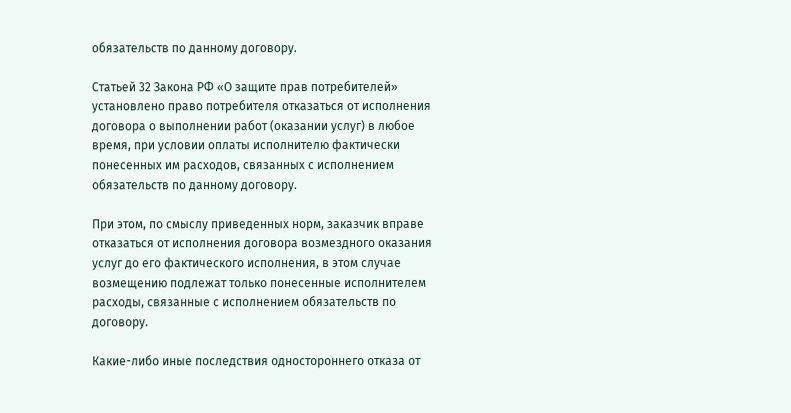обязательств по данному договору.

Статьей 32 Закона РФ «О защите прав потребителей» установлено право потребителя отказаться от исполнения договора о выполнении работ (оказании услуг) в любое время, при условии оплаты исполнителю фактически понесенных им расходов, связанных с исполнением обязательств по данному договору.

При этом, по смыслу приведенных норм, заказчик вправе отказаться от исполнения договора возмездного оказания услуг до его фактического исполнения, в этом случае возмещению подлежат только понесенные исполнителем расходы, связанные с исполнением обязательств по договору.

Какие-либо иные последствия одностороннего отказа от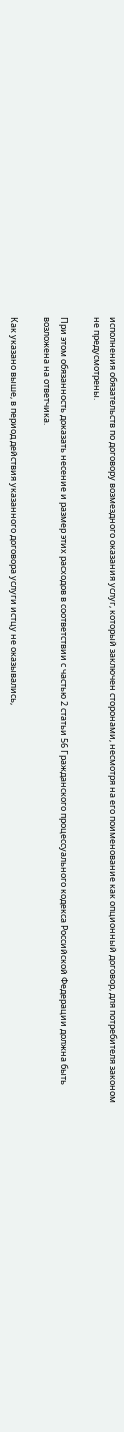исполнения обязательств по договору возмездного оказания услуг, который заключен сторонами, несмотря на его поименование как опционный договор, для потребителя законом не предусмотрены.

При этом обязанность доказать несение и размер этих расходов в соответствии с частью 2 статьи 56 Гражданского процессуального кодекса Российской Федерации должна быть возложена на ответчика.

Как указано выше, в период действия указанного договора услуги истцу не оказывались,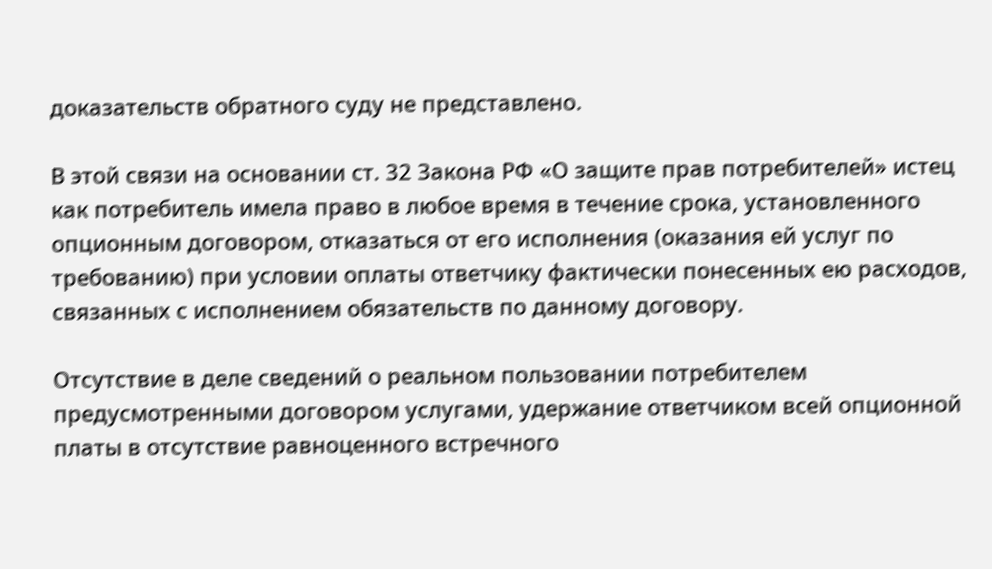доказательств обратного суду не представлено.

В этой связи на основании ст. 32 Закона РФ «О защите прав потребителей» истец как потребитель имела право в любое время в течение срока, установленного опционным договором, отказаться от его исполнения (оказания ей услуг по требованию) при условии оплаты ответчику фактически понесенных ею расходов, связанных с исполнением обязательств по данному договору.

Отсутствие в деле сведений о реальном пользовании потребителем предусмотренными договором услугами, удержание ответчиком всей опционной платы в отсутствие равноценного встречного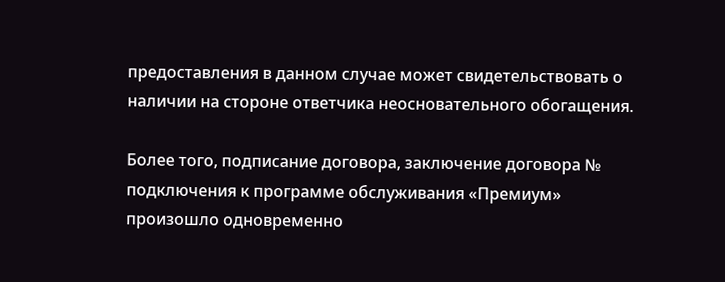предоставления в данном случае может свидетельствовать о наличии на стороне ответчика неосновательного обогащения.

Более того, подписание договора, заключение договора № подключения к программе обслуживания «Премиум» произошло одновременно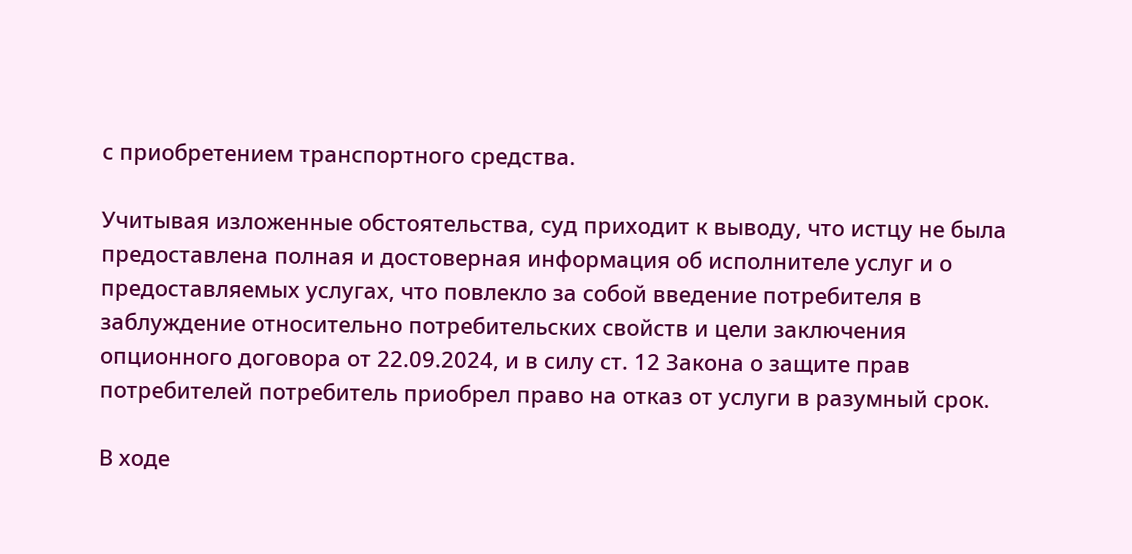с приобретением транспортного средства.

Учитывая изложенные обстоятельства, суд приходит к выводу, что истцу не была предоставлена полная и достоверная информация об исполнителе услуг и о предоставляемых услугах, что повлекло за собой введение потребителя в заблуждение относительно потребительских свойств и цели заключения опционного договора от 22.09.2024, и в силу ст. 12 Закона о защите прав потребителей потребитель приобрел право на отказ от услуги в разумный срок.

В ходе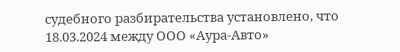судебного разбирательства установлено, что 18.03.2024 между ООО «Аура-Авто»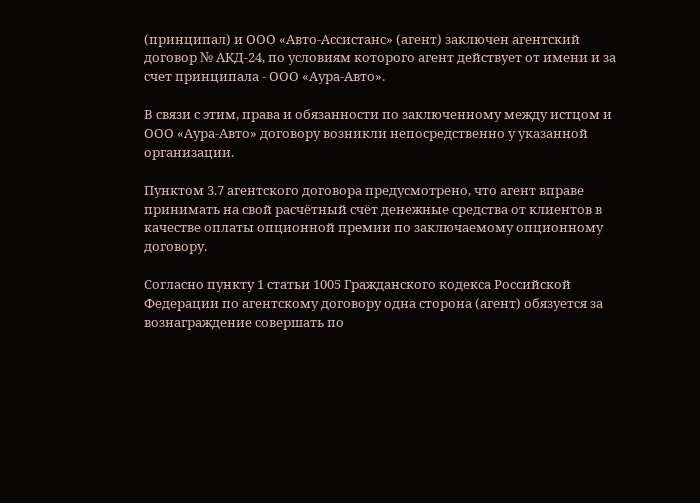(принципал) и ООО «Авто-Ассистанс» (агент) заключен агентский договор № АКД-24, по условиям которого агент действует от имени и за счет принципала - ООО «Аура-Авто».

В связи с этим, права и обязанности по заключенному между истцом и ООО «Аура-Авто» договору возникли непосредственно у указанной организации.

Пунктом 3.7 агентского договора предусмотрено, что агент вправе принимать на свой расчётный счёт денежные средства от клиентов в качестве оплаты опционной премии по заключаемому опционному договору.

Согласно пункту 1 статьи 1005 Гражданского кодекса Российской Федерации по агентскому договору одна сторона (агент) обязуется за вознаграждение совершать по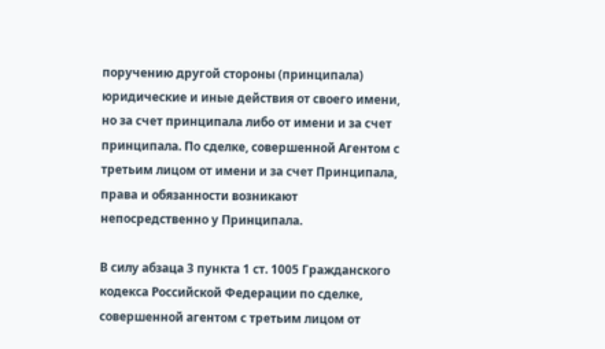поручению другой стороны (принципала) юридические и иные действия от своего имени, но за счет принципала либо от имени и за счет принципала. По сделке, совершенной Агентом с третьим лицом от имени и за счет Принципала, права и обязанности возникают непосредственно у Принципала.

В силу абзаца 3 пункта 1 ст. 1005 Гражданского кодекса Российской Федерации по сделке, совершенной агентом с третьим лицом от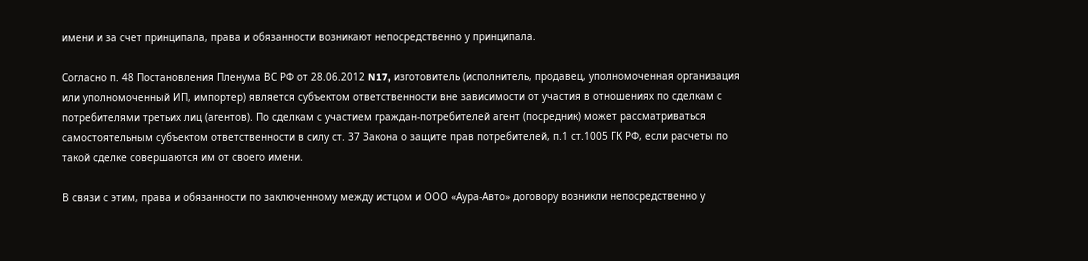имени и за счет принципала, права и обязанности возникают непосредственно у принципала.

Согласно п. 48 Постановления Пленума ВС РФ от 28.06.2012 N17, изготовитель (исполнитель, продавец, уполномоченная организация или уполномоченный ИП, импортер) является субъектом ответственности вне зависимости от участия в отношениях по сделкам с потребителями третьих лиц (агентов). По сделкам с участием граждан-потребителей агент (посредник) может рассматриваться самостоятельным субъектом ответственности в силу ст. 37 Закона о защите прав потребителей, п.1 ст.1005 ГК РФ, если расчеты по такой сделке совершаются им от своего имени.

В связи с этим, права и обязанности по заключенному между истцом и ООО «Аура-Авто» договору возникли непосредственно у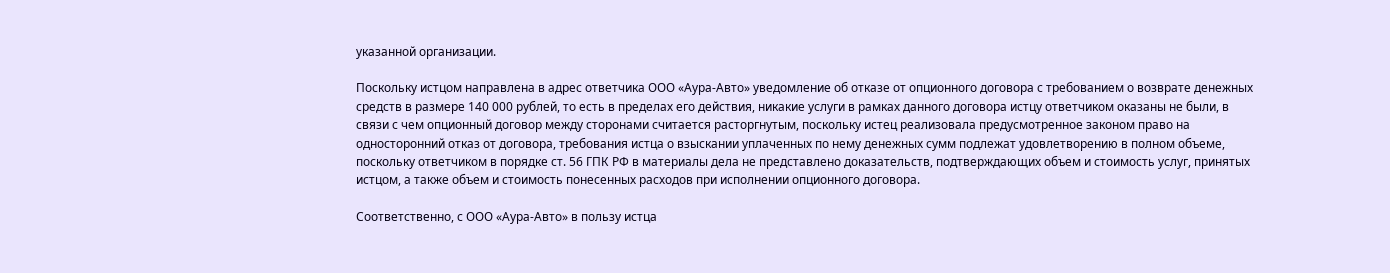указанной организации.

Поскольку истцом направлена в адрес ответчика ООО «Аура-Авто» уведомление об отказе от опционного договора с требованием о возврате денежных средств в размере 140 000 рублей, то есть в пределах его действия, никакие услуги в рамках данного договора истцу ответчиком оказаны не были, в связи с чем опционный договор между сторонами считается расторгнутым, поскольку истец реализовала предусмотренное законом право на односторонний отказ от договора, требования истца о взыскании уплаченных по нему денежных сумм подлежат удовлетворению в полном объеме, поскольку ответчиком в порядке ст. 56 ГПК РФ в материалы дела не представлено доказательств, подтверждающих объем и стоимость услуг, принятых истцом, а также объем и стоимость понесенных расходов при исполнении опционного договора.

Соответственно, с ООО «Аура-Авто» в пользу истца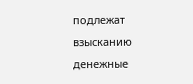подлежат взысканию денежные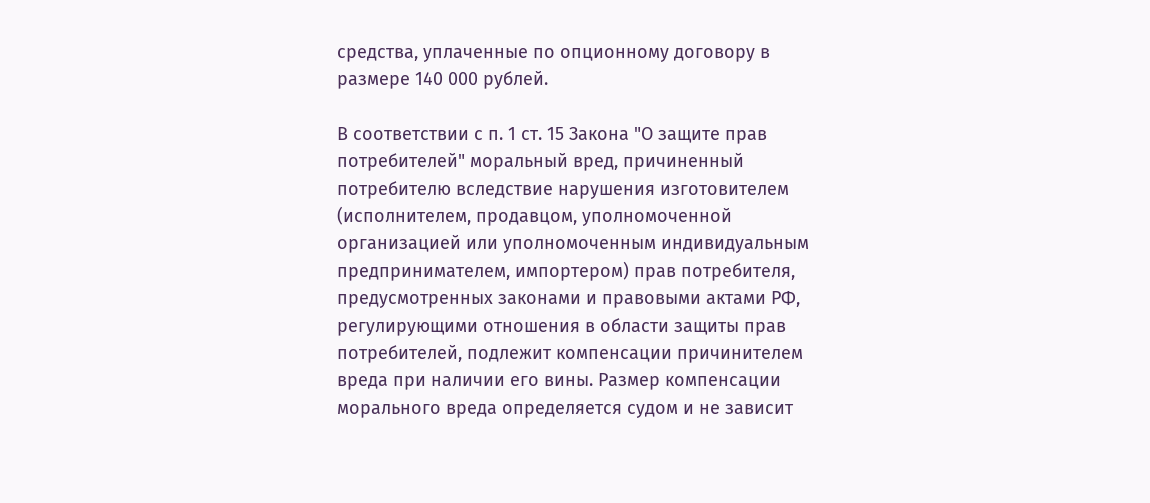средства, уплаченные по опционному договору в размере 140 000 рублей.

В соответствии с п. 1 ст. 15 Закона "О защите прав потребителей" моральный вред, причиненный потребителю вследствие нарушения изготовителем (исполнителем, продавцом, уполномоченной организацией или уполномоченным индивидуальным предпринимателем, импортером) прав потребителя, предусмотренных законами и правовыми актами РФ, регулирующими отношения в области защиты прав потребителей, подлежит компенсации причинителем вреда при наличии его вины. Размер компенсации морального вреда определяется судом и не зависит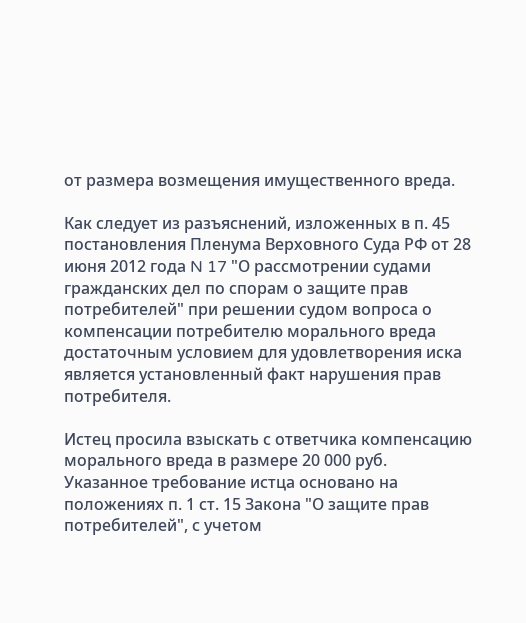от размера возмещения имущественного вреда.

Как следует из разъяснений, изложенных в п. 45 постановления Пленума Верховного Суда РФ от 28 июня 2012 года N 17 "О рассмотрении судами гражданских дел по спорам о защите прав потребителей" при решении судом вопроса о компенсации потребителю морального вреда достаточным условием для удовлетворения иска является установленный факт нарушения прав потребителя.

Истец просила взыскать с ответчика компенсацию морального вреда в размере 20 000 руб. Указанное требование истца основано на положениях п. 1 ст. 15 Закона "О защите прав потребителей", с учетом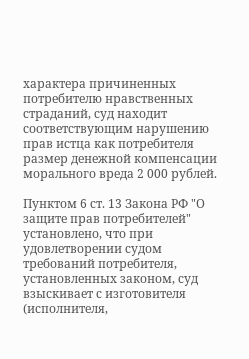характера причиненных потребителю нравственных страданий, суд находит соответствующим нарушению прав истца как потребителя размер денежной компенсации морального вреда 2 000 рублей.

Пунктом 6 ст. 13 Закона РФ "О защите прав потребителей" установлено, что при удовлетворении судом требований потребителя, установленных законом, суд взыскивает с изготовителя (исполнителя,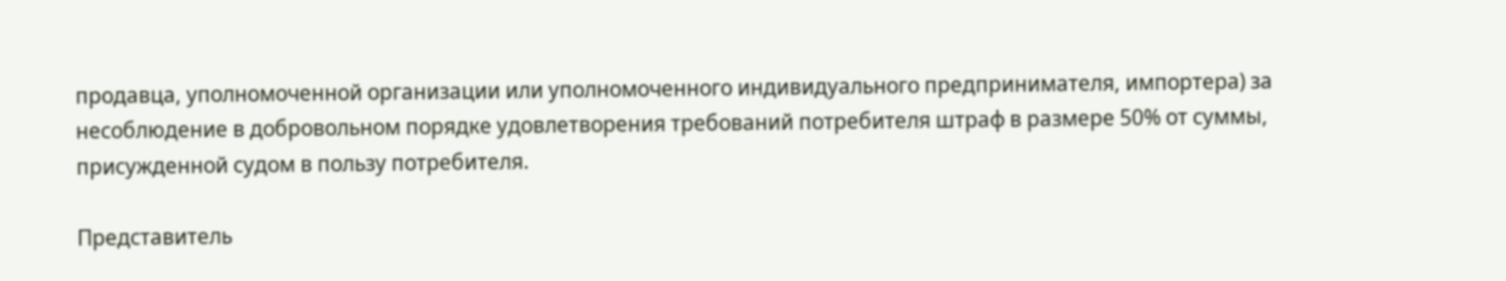продавца, уполномоченной организации или уполномоченного индивидуального предпринимателя, импортера) за несоблюдение в добровольном порядке удовлетворения требований потребителя штраф в размере 50% от суммы, присужденной судом в пользу потребителя.

Представитель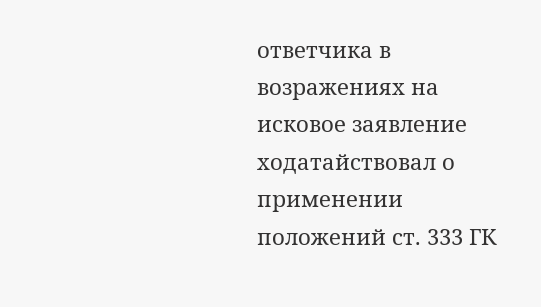ответчика в возражениях на исковое заявление ходатайствовал о применении положений ст. 333 ГК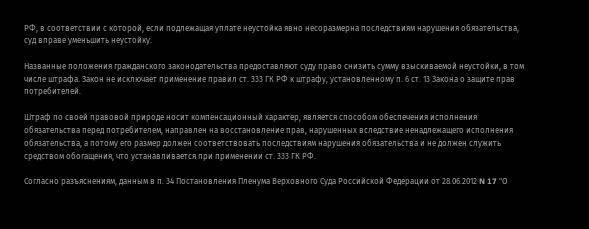РФ, в соответствии с которой, если подлежащая уплате неустойка явно несоразмерна последствиям нарушения обязательства, суд вправе уменьшить неустойку.

Названные положения гражданского законодательства предоставляют суду право снизить сумму взыскиваемой неустойки, в том числе штрафа. Закон не исключает применение правил ст. 333 ГК РФ к штрафу, установленному п. 6 ст. 13 Закона о защите прав потребителей.

Штраф по своей правовой природе носит компенсационный характер, является способом обеспечения исполнения обязательства перед потребителем, направлен на восстановление прав, нарушенных вследствие ненадлежащего исполнения обязательства, а потому его размер должен соответствовать последствиям нарушения обязательства и не должен служить средством обогащения, что устанавливается при применении ст. 333 ГК РФ.

Согласно разъяснениям, данным в п. 34 Постановления Пленума Верховного Суда Российской Федерации от 28.06.2012 N 17 "О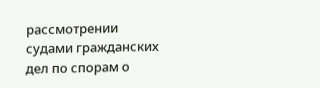рассмотрении судами гражданских дел по спорам о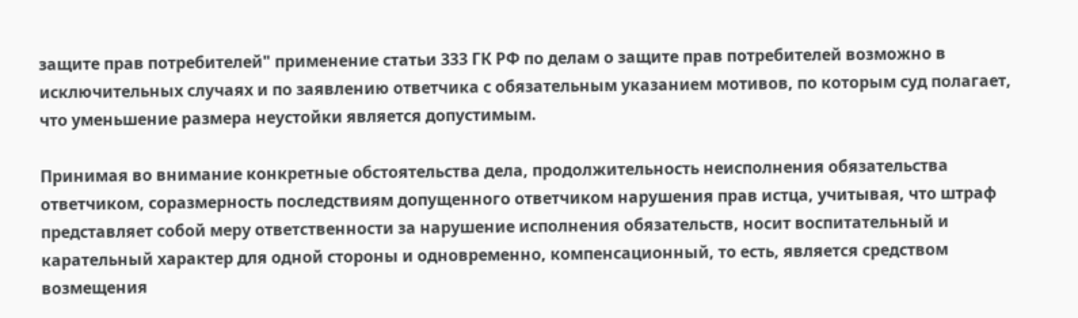защите прав потребителей" применение статьи 333 ГК РФ по делам о защите прав потребителей возможно в исключительных случаях и по заявлению ответчика с обязательным указанием мотивов, по которым суд полагает, что уменьшение размера неустойки является допустимым.

Принимая во внимание конкретные обстоятельства дела, продолжительность неисполнения обязательства ответчиком, соразмерность последствиям допущенного ответчиком нарушения прав истца, учитывая, что штраф представляет собой меру ответственности за нарушение исполнения обязательств, носит воспитательный и карательный характер для одной стороны и одновременно, компенсационный, то есть, является средством возмещения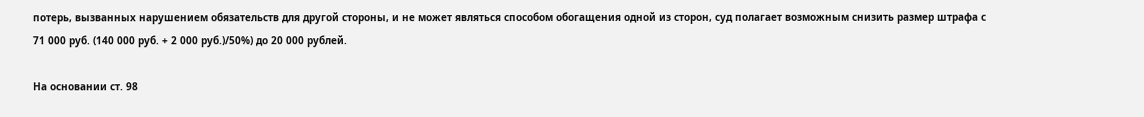потерь, вызванных нарушением обязательств для другой стороны, и не может являться способом обогащения одной из сторон, суд полагает возможным снизить размер штрафа с 71 000 руб. (140 000 руб. + 2 000 руб.)/50%) до 20 000 рублей.

На основании ст. 98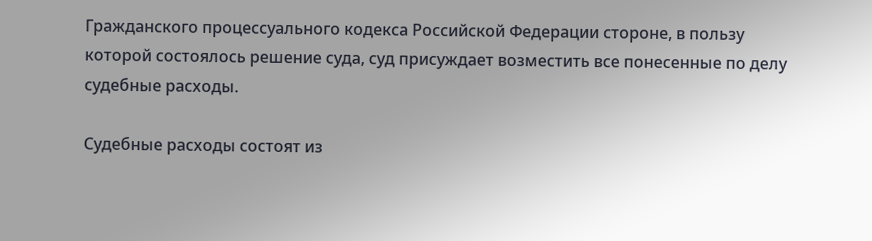Гражданского процессуального кодекса Российской Федерации стороне, в пользу которой состоялось решение суда, суд присуждает возместить все понесенные по делу судебные расходы.

Судебные расходы состоят из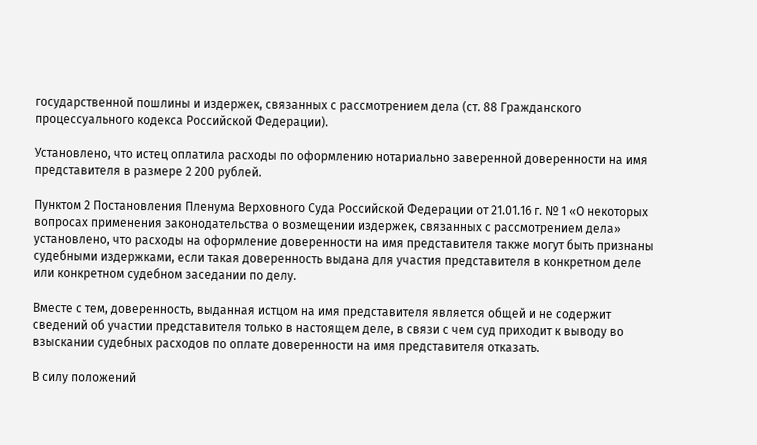государственной пошлины и издержек, связанных с рассмотрением дела (ст. 88 Гражданского процессуального кодекса Российской Федерации).

Установлено, что истец оплатила расходы по оформлению нотариально заверенной доверенности на имя представителя в размере 2 200 рублей.

Пунктом 2 Постановления Пленума Верховного Суда Российской Федерации от 21.01.16 г. № 1 «О некоторых вопросах применения законодательства о возмещении издержек, связанных с рассмотрением дела» установлено, что расходы на оформление доверенности на имя представителя также могут быть признаны судебными издержками, если такая доверенность выдана для участия представителя в конкретном деле или конкретном судебном заседании по делу.

Вместе с тем, доверенность, выданная истцом на имя представителя является общей и не содержит сведений об участии представителя только в настоящем деле, в связи с чем суд приходит к выводу во взыскании судебных расходов по оплате доверенности на имя представителя отказать.

В силу положений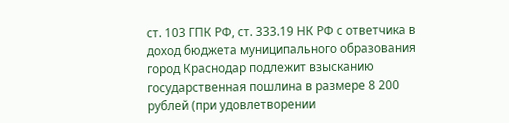ст. 103 ГПК РФ, ст. 333.19 НК РФ с ответчика в доход бюджета муниципального образования город Краснодар подлежит взысканию государственная пошлина в размере 8 200 рублей (при удовлетворении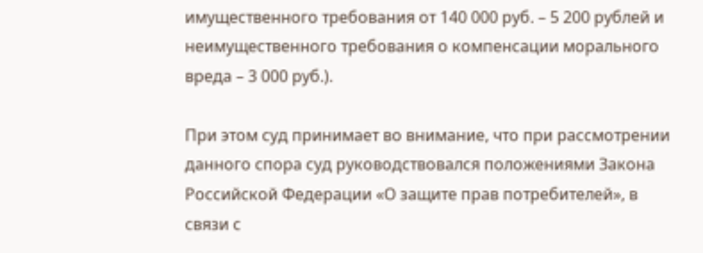имущественного требования от 140 000 руб. – 5 200 рублей и неимущественного требования о компенсации морального вреда – 3 000 руб.).

При этом суд принимает во внимание, что при рассмотрении данного спора суд руководствовался положениями Закона Российской Федерации «О защите прав потребителей», в связи с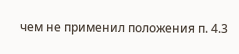чем не применил положения п. 4.3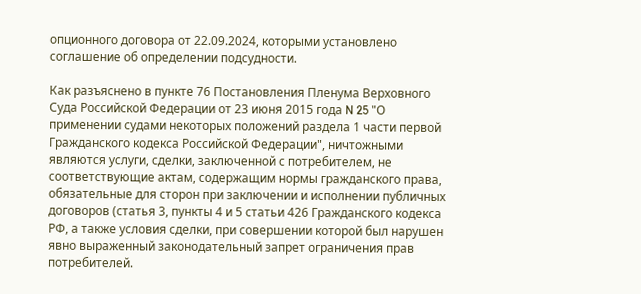опционного договора от 22.09.2024, которыми установлено соглашение об определении подсудности.

Как разъяснено в пункте 76 Постановления Пленума Верховного Суда Российской Федерации от 23 июня 2015 года N 25 "О применении судами некоторых положений раздела 1 части первой Гражданского кодекса Российской Федерации", ничтожными являются услуги, сделки, заключенной с потребителем, не соответствующие актам, содержащим нормы гражданского права, обязательные для сторон при заключении и исполнении публичных договоров (статья 3, пункты 4 и 5 статьи 426 Гражданского кодекса РФ, а также условия сделки, при совершении которой был нарушен явно выраженный законодательный запрет ограничения прав потребителей.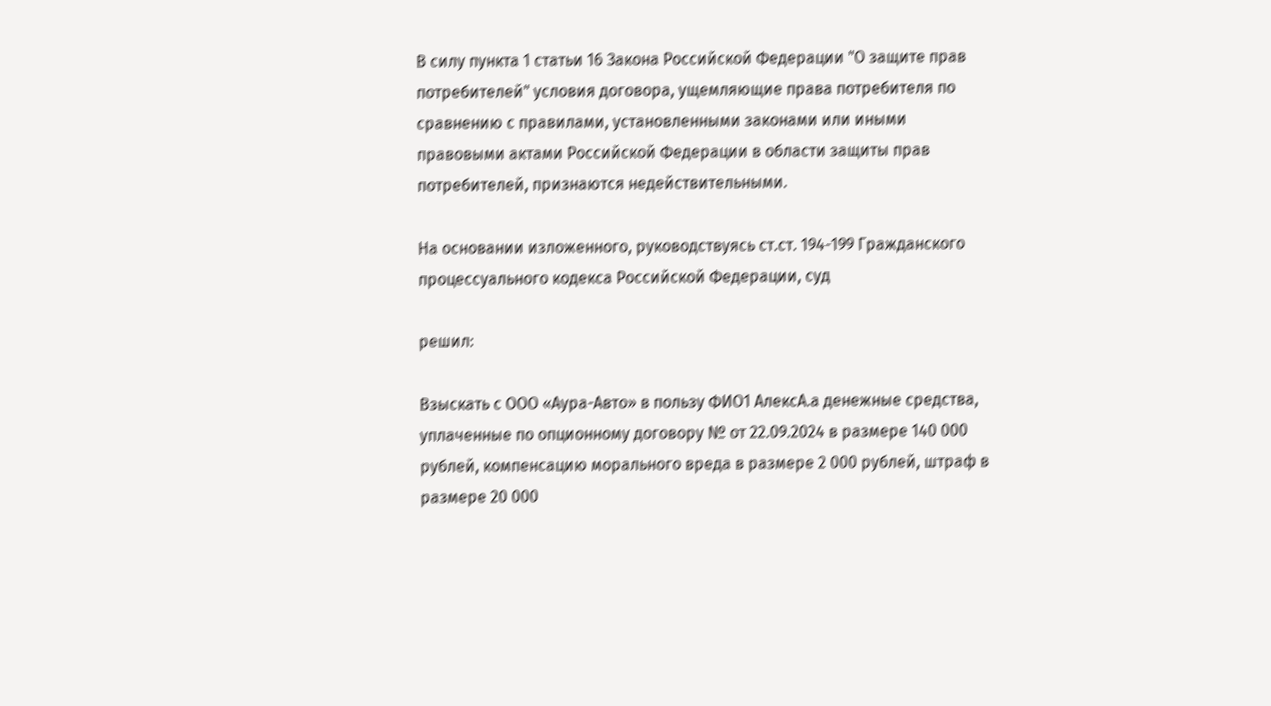В силу пункта 1 статьи 16 Закона Российской Федерации "О защите прав потребителей" условия договора, ущемляющие права потребителя по сравнению с правилами, установленными законами или иными правовыми актами Российской Федерации в области защиты прав потребителей, признаются недействительными.

На основании изложенного, руководствуясь ст.ст. 194-199 Гражданского процессуального кодекса Российской Федерации, суд

решил:

Взыскать с ООО «Аура-Авто» в пользу ФИО1 АлексА.а денежные средства, уплаченные по опционному договору № от 22.09.2024 в размере 140 000 рублей, компенсацию морального вреда в размере 2 000 рублей, штраф в размере 20 000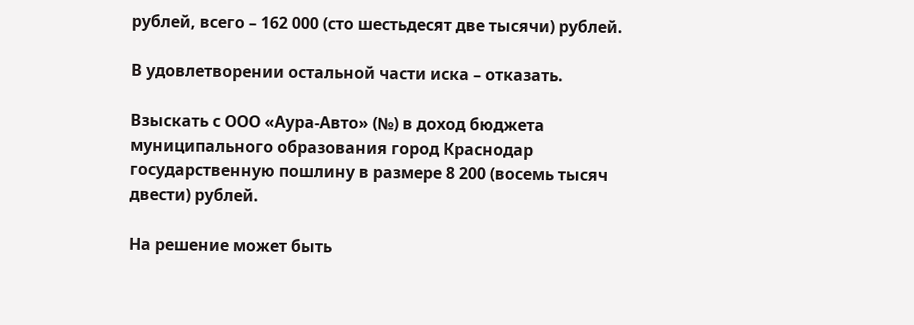рублей, всего – 162 000 (сто шестьдесят две тысячи) рублей.

В удовлетворении остальной части иска – отказать.

Взыскать с ООО «Аура-Авто» (№) в доход бюджета муниципального образования город Краснодар государственную пошлину в размере 8 200 (восемь тысяч двести) рублей.

На решение может быть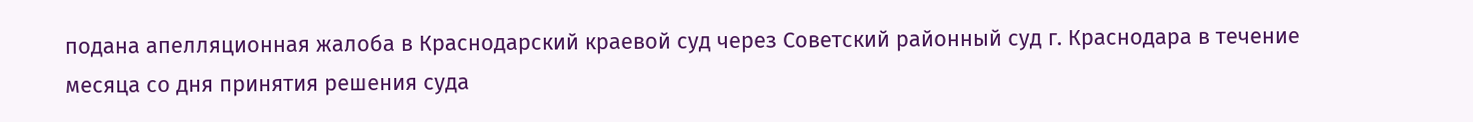подана апелляционная жалоба в Краснодарский краевой суд через Советский районный суд г. Краснодара в течение месяца со дня принятия решения суда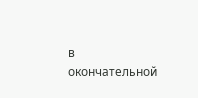в окончательной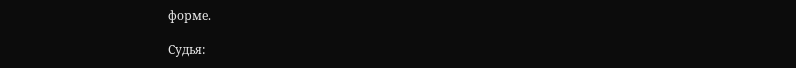форме.

Судья: